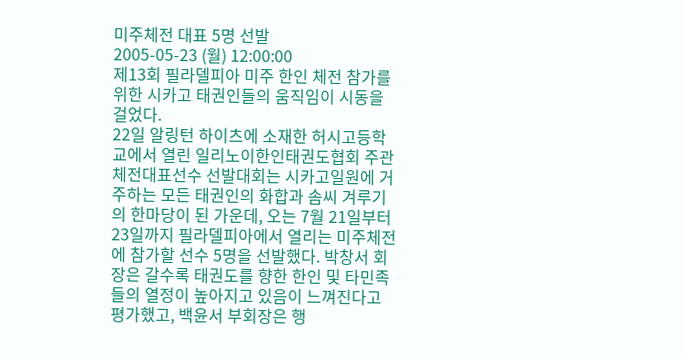미주체전 대표 5명 선발
2005-05-23 (월) 12:00:00
제13회 필라델피아 미주 한인 체전 참가를 위한 시카고 태권인들의 움직임이 시동을 걸었다.
22일 알링턴 하이츠에 소재한 허시고등학교에서 열린 일리노이한인태권도협회 주관 체전대표선수 선발대회는 시카고일원에 거주하는 모든 태권인의 화합과 솜씨 겨루기의 한마당이 된 가운데, 오는 7월 21일부터 23일까지 필라델피아에서 열리는 미주체전에 참가할 선수 5명을 선발했다. 박창서 회장은 갈수록 태권도를 향한 한인 및 타민족들의 열정이 높아지고 있음이 느껴진다고 평가했고, 백윤서 부회장은 행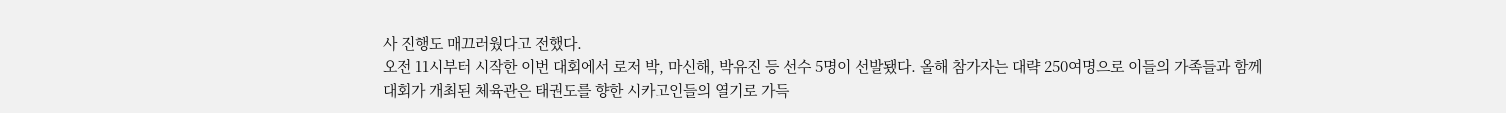사 진행도 매끄러웠다고 전했다.
오전 11시부터 시작한 이번 대회에서 로저 박, 마신해, 박유진 등 선수 5명이 선발됐다. 올해 참가자는 대략 250여명으로 이들의 가족들과 함께 대회가 개최된 체육관은 태권도를 향한 시카고인들의 열기로 가득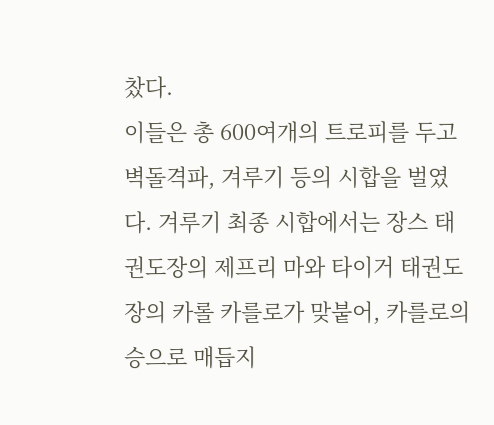찼다.
이들은 총 600여개의 트로피를 두고 벽돌격파, 겨루기 등의 시합을 벌였다. 겨루기 최종 시합에서는 장스 태권도장의 제프리 마와 타이거 태권도장의 카롤 카를로가 맞붙어, 카를로의 승으로 매듭지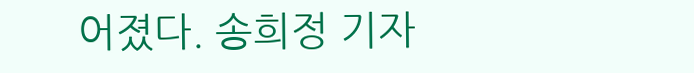어졌다. 송희정 기자